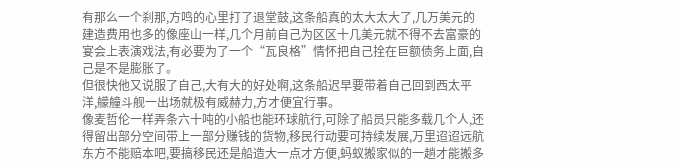有那么一个刹那,方鸣的心里打了退堂鼓,这条船真的太大太大了,几万美元的建造费用也多的像座山一样,几个月前自己为区区十几美元就不得不去富豪的宴会上表演戏法,有必要为了一个“瓦良格”情怀把自己拴在巨额债务上面,自己是不是膨胀了。
但很快他又说服了自己,大有大的好处啊,这条船迟早要带着自己回到西太平洋,艨艟斗舰一出场就极有威赫力,方才便宜行事。
像麦哲伦一样弄条六十吨的小船也能环球航行,可除了船员只能多载几个人,还得留出部分空间带上一部分赚钱的货物,移民行动要可持续发展,万里迢迢远航东方不能赔本吧,要搞移民还是船造大一点才方便,蚂蚁搬家似的一趟才能搬多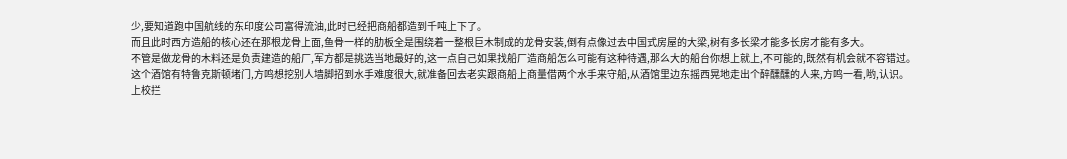少,要知道跑中国航线的东印度公司富得流油,此时已经把商船都造到千吨上下了。
而且此时西方造船的核心还在那根龙骨上面,鱼骨一样的肋板全是围绕着一整根巨木制成的龙骨安装,倒有点像过去中国式房屋的大梁,树有多长梁才能多长房才能有多大。
不管是做龙骨的木料还是负责建造的船厂,军方都是挑选当地最好的,这一点自己如果找船厂造商船怎么可能有这种待遇,那么大的船台你想上就上,不可能的,既然有机会就不容错过。
这个酒馆有特鲁克斯顿堵门,方鸣想挖别人墙脚招到水手难度很大,就准备回去老实跟商船上商量借两个水手来守船,从酒馆里边东摇西晃地走出个醉醺醺的人来,方鸣一看,哟,认识。
上校拦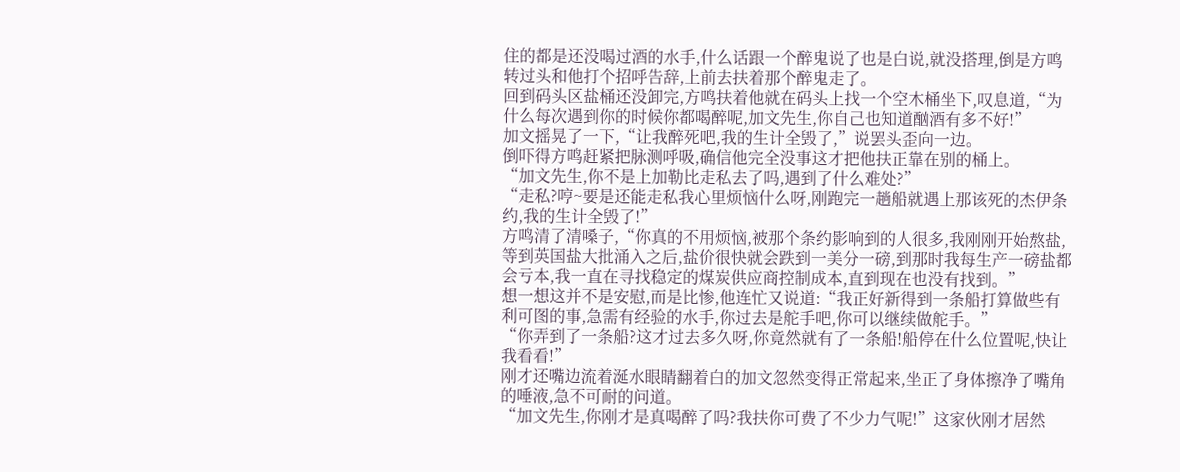住的都是还没喝过酒的水手,什么话跟一个醉鬼说了也是白说,就没搭理,倒是方鸣转过头和他打个招呼告辞,上前去扶着那个醉鬼走了。
回到码头区盐桶还没卸完,方鸣扶着他就在码头上找一个空木桶坐下,叹息道,“为什么每次遇到你的时候你都喝醉呢,加文先生,你自己也知道酗酒有多不好!”
加文摇晃了一下,“让我醉死吧,我的生计全毁了,”说罢头歪向一边。
倒吓得方鸣赶紧把脉测呼吸,确信他完全没事这才把他扶正靠在别的桶上。
“加文先生,你不是上加勒比走私去了吗,遇到了什么难处?”
“走私?哼~要是还能走私我心里烦恼什么呀,刚跑完一趟船就遇上那该死的杰伊条约,我的生计全毁了!”
方鸣清了清嗓子,“你真的不用烦恼,被那个条约影响到的人很多,我刚刚开始熬盐,等到英国盐大批涌入之后,盐价很快就会跌到一美分一磅,到那时我每生产一磅盐都会亏本,我一直在寻找稳定的煤炭供应商控制成本,直到现在也没有找到。”
想一想这并不是安慰,而是比惨,他连忙又说道:“我正好新得到一条船打算做些有利可图的事,急需有经验的水手,你过去是舵手吧,你可以继续做舵手。”
“你弄到了一条船?这才过去多久呀,你竟然就有了一条船!船停在什么位置呢,快让我看看!”
刚才还嘴边流着涎水眼睛翻着白的加文忽然变得正常起来,坐正了身体擦净了嘴角的唾液,急不可耐的问道。
“加文先生,你刚才是真喝醉了吗?我扶你可费了不少力气呢!”这家伙刚才居然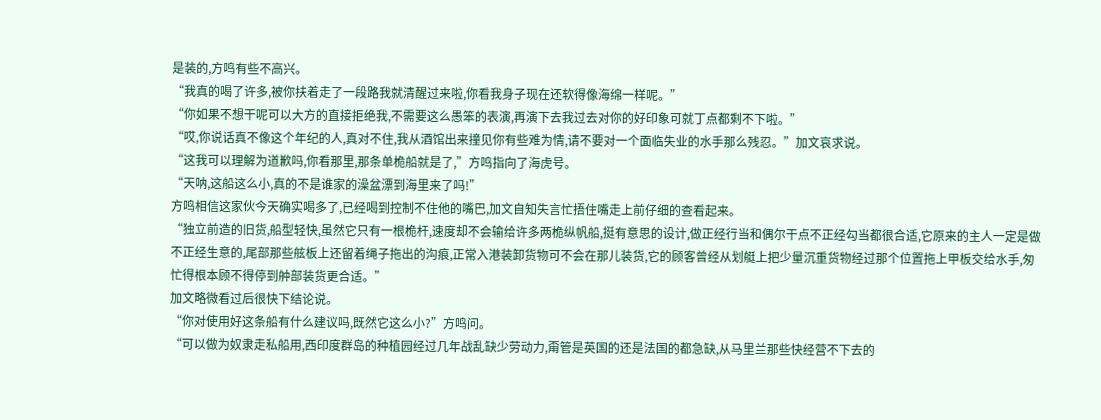是装的,方鸣有些不高兴。
“我真的喝了许多,被你扶着走了一段路我就清醒过来啦,你看我身子现在还软得像海绵一样呢。”
“你如果不想干呢可以大方的直接拒绝我,不需要这么愚笨的表演,再演下去我过去对你的好印象可就丁点都剩不下啦。”
“哎,你说话真不像这个年纪的人,真对不住,我从酒馆出来撞见你有些难为情,请不要对一个面临失业的水手那么残忍。”加文哀求说。
“这我可以理解为道歉吗,你看那里,那条单桅船就是了,”方鸣指向了海虎号。
“天呐,这船这么小,真的不是谁家的澡盆漂到海里来了吗!”
方鸣相信这家伙今天确实喝多了,已经喝到控制不住他的嘴巴,加文自知失言忙捂住嘴走上前仔细的查看起来。
“独立前造的旧货,船型轻快,虽然它只有一根桅杆,速度却不会输给许多两桅纵帆船,挺有意思的设计,做正经行当和偶尔干点不正经勾当都很合适,它原来的主人一定是做不正经生意的,尾部那些舷板上还留着绳子拖出的沟痕,正常入港装卸货物可不会在那儿装货,它的顾客曾经从划艇上把少量沉重货物经过那个位置拖上甲板交给水手,匆忙得根本顾不得停到舯部装货更合适。”
加文略微看过后很快下结论说。
“你对使用好这条船有什么建议吗,既然它这么小?”方鸣问。
“可以做为奴隶走私船用,西印度群岛的种植园经过几年战乱缺少劳动力,甭管是英国的还是法国的都急缺,从马里兰那些快经营不下去的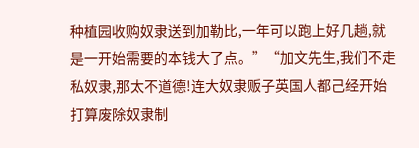种植园收购奴隶送到加勒比,一年可以跑上好几趟,就是一开始需要的本钱大了点。”“加文先生,我们不走私奴隶,那太不道德!连大奴隶贩子英国人都己经开始打算废除奴隶制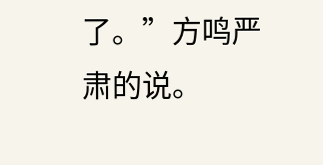了。”方鸣严肃的说。